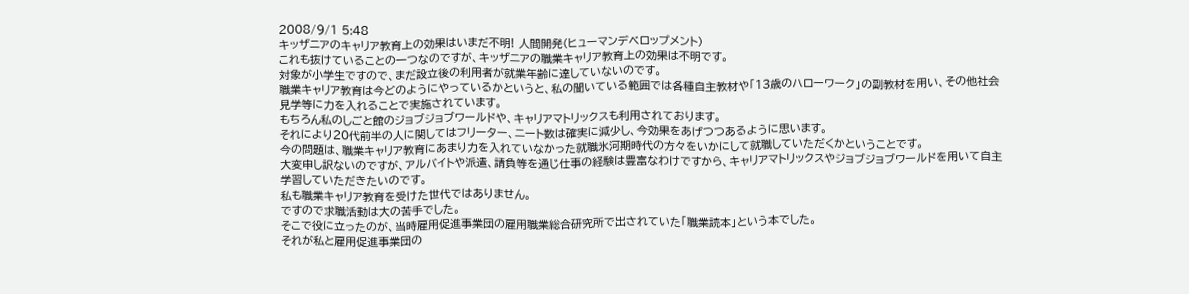2008/9/1 5:48
キッザニアのキャリア教育上の効果はいまだ不明! 人間開発(ヒューマンデベロップメント)
これも抜けていることの一つなのですが、キッザニアの職業キャリア教育上の効果は不明です。
対象が小学生ですので、まだ設立後の利用者が就業年齢に達していないのです。
職業キャリア教育は今どのようにやっているかというと、私の聞いている範囲では各種自主教材や「13歳のハローワーク」の副教材を用い、その他社会見学等に力を入れることで実施されています。
もちろん私のしごと館のジョブジョブワールドや、キャリアマトリックスも利用されております。
それにより20代前半の人に関してはフリーター、ニート数は確実に減少し、今効果をあげつつあるように思います。
今の問題は、職業キャリア教育にあまり力を入れていなかった就職氷河期時代の方々をいかにして就職していただくかということです。
大変申し訳ないのですが、アルバイトや派遣、請負等を通じ仕事の経験は豊富なわけですから、キャリアマトリックスやジョブジョブワールドを用いて自主学習していただきたいのです。
私も職業キャリア教育を受けた世代ではありません。
ですので求職活動は大の苦手でした。
そこで役に立ったのが、当時雇用促進事業団の雇用職業総合研究所で出されていた「職業読本」という本でした。
それが私と雇用促進事業団の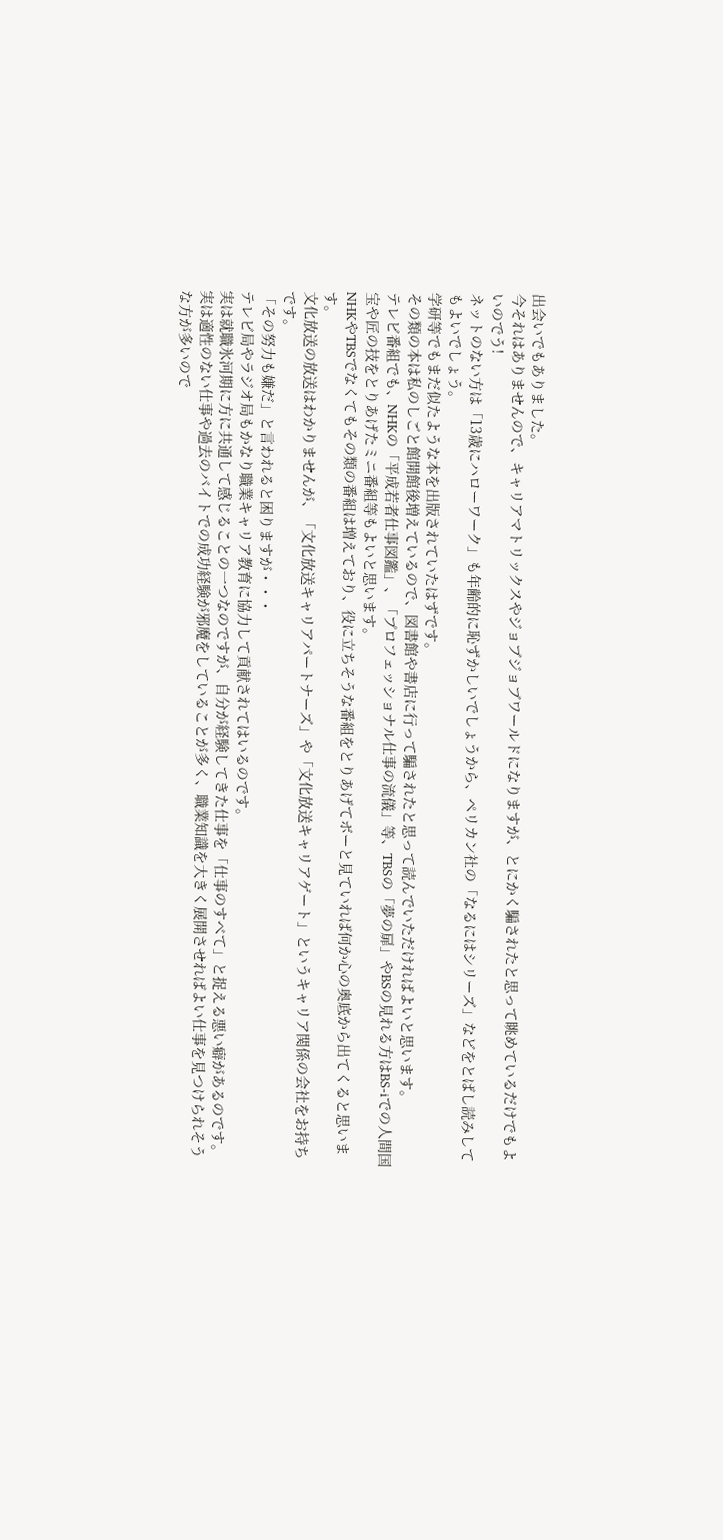出会いでもありました。
今それはありませんので、キャリアマトリックスやジョブジョブワールドになりますが、とにかく騙されたと思って眺めているだけでもよいのでう!
ネットのない方は「13歳にハローワーク」も年齢的に恥ずかしいでしょうから、ペリカン社の「なるにはシリーズ」などをとばし読みしてもよいでしょう。
学研等でもまだ似たような本を出版されていたはずです。
その類の本は私のしごと館開館後増えているので、図書館や書店に行って騙されたと思って読んでいただければよいと思います。
テレビ番組でも、NHKの「平成若者仕事図鑑」、「プロフェッショナル仕事の流儀」等、TBSの「夢の扉」やBSの見れる方はBS-iでの人間国宝や匠の技をとりあげたミニ番組等もよいと思います。
NHKやTBSでなくてもその類の番組は増えており、役に立ちそうな番組をとりあげてボーと見ていれば何か心の奥底から出てくると思います。
文化放送の放送はわかりませんが、「文化放送キャリアパートナーズ」や「文化放送キャリアゲート」というキャリア関係の会社をお持ちです。
「その努力も嫌だ」と言われると困りますが・・・
テレビ局やラジオ局もかなり職業キャリア教育に協力して貢献されてはいるのです。
実は就職氷河期に方に共通して感じることの一つなのですが、自分が経験してきた仕事を「仕事のすべて」と捉える悪い癖があるのです。
実は適性のない仕事や過去のバイトでの成功経験が邪魔をしていることが多く、職業知識を大きく展開させればよい仕事を見つけられそうな方が多いので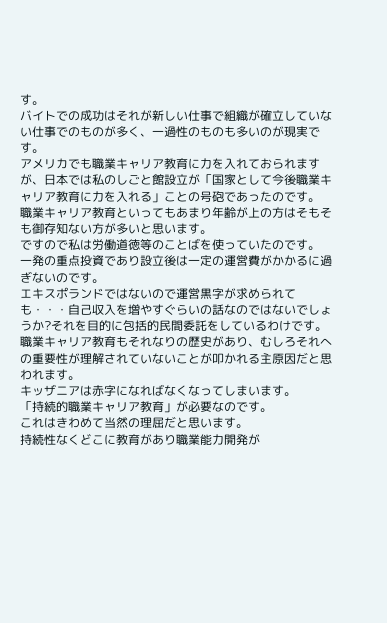す。
バイトでの成功はそれが新しい仕事で組織が確立していない仕事でのものが多く、一過性のものも多いのが現実です。
アメリカでも職業キャリア教育に力を入れておられますが、日本では私のしごと館設立が「国家として今後職業キャリア教育に力を入れる」ことの号砲であったのです。
職業キャリア教育といってもあまり年齢が上の方はそもそも御存知ない方が多いと思います。
ですので私は労働道徳等のことばを使っていたのです。
一発の重点投資であり設立後は一定の運営費がかかるに過ぎないのです。
エキスポランドではないので運営黒字が求められても・・・自己収入を増やすぐらいの話なのではないでしょうか?それを目的に包括的民間委託をしているわけです。
職業キャリア教育もそれなりの歴史があり、むしろそれへの重要性が理解されていないことが叩かれる主原因だと思われます。
キッザニアは赤字になればなくなってしまいます。
「持続的職業キャリア教育」が必要なのです。
これはきわめて当然の理屈だと思います。
持続性なくどこに教育があり職業能力開発が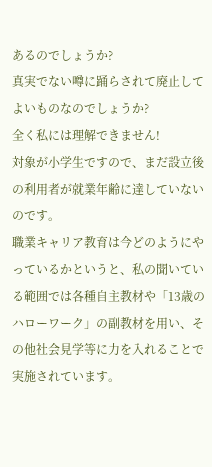あるのでしょうか?
真実でない噂に踊らされて廃止してよいものなのでしょうか?
全く私には理解できません!
対象が小学生ですので、まだ設立後の利用者が就業年齢に達していないのです。
職業キャリア教育は今どのようにやっているかというと、私の聞いている範囲では各種自主教材や「13歳のハローワーク」の副教材を用い、その他社会見学等に力を入れることで実施されています。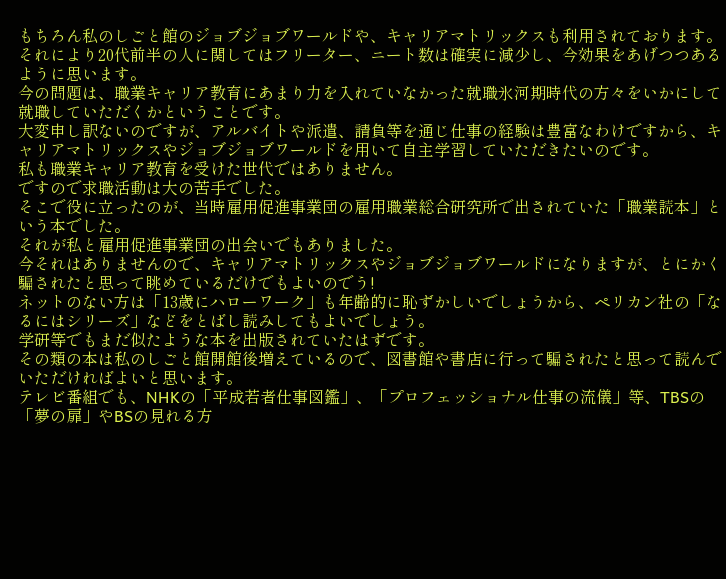もちろん私のしごと館のジョブジョブワールドや、キャリアマトリックスも利用されております。
それにより20代前半の人に関してはフリーター、ニート数は確実に減少し、今効果をあげつつあるように思います。
今の問題は、職業キャリア教育にあまり力を入れていなかった就職氷河期時代の方々をいかにして就職していただくかということです。
大変申し訳ないのですが、アルバイトや派遣、請負等を通じ仕事の経験は豊富なわけですから、キャリアマトリックスやジョブジョブワールドを用いて自主学習していただきたいのです。
私も職業キャリア教育を受けた世代ではありません。
ですので求職活動は大の苦手でした。
そこで役に立ったのが、当時雇用促進事業団の雇用職業総合研究所で出されていた「職業読本」という本でした。
それが私と雇用促進事業団の出会いでもありました。
今それはありませんので、キャリアマトリックスやジョブジョブワールドになりますが、とにかく騙されたと思って眺めているだけでもよいのでう!
ネットのない方は「13歳にハローワーク」も年齢的に恥ずかしいでしょうから、ペリカン社の「なるにはシリーズ」などをとばし読みしてもよいでしょう。
学研等でもまだ似たような本を出版されていたはずです。
その類の本は私のしごと館開館後増えているので、図書館や書店に行って騙されたと思って読んでいただければよいと思います。
テレビ番組でも、NHKの「平成若者仕事図鑑」、「プロフェッショナル仕事の流儀」等、TBSの「夢の扉」やBSの見れる方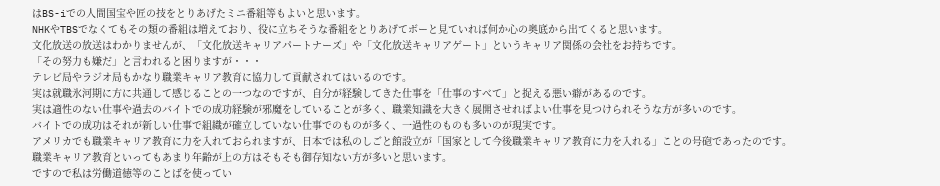はBS-iでの人間国宝や匠の技をとりあげたミニ番組等もよいと思います。
NHKやTBSでなくてもその類の番組は増えており、役に立ちそうな番組をとりあげてボーと見ていれば何か心の奥底から出てくると思います。
文化放送の放送はわかりませんが、「文化放送キャリアパートナーズ」や「文化放送キャリアゲート」というキャリア関係の会社をお持ちです。
「その努力も嫌だ」と言われると困りますが・・・
テレビ局やラジオ局もかなり職業キャリア教育に協力して貢献されてはいるのです。
実は就職氷河期に方に共通して感じることの一つなのですが、自分が経験してきた仕事を「仕事のすべて」と捉える悪い癖があるのです。
実は適性のない仕事や過去のバイトでの成功経験が邪魔をしていることが多く、職業知識を大きく展開させればよい仕事を見つけられそうな方が多いのです。
バイトでの成功はそれが新しい仕事で組織が確立していない仕事でのものが多く、一過性のものも多いのが現実です。
アメリカでも職業キャリア教育に力を入れておられますが、日本では私のしごと館設立が「国家として今後職業キャリア教育に力を入れる」ことの号砲であったのです。
職業キャリア教育といってもあまり年齢が上の方はそもそも御存知ない方が多いと思います。
ですので私は労働道徳等のことばを使ってい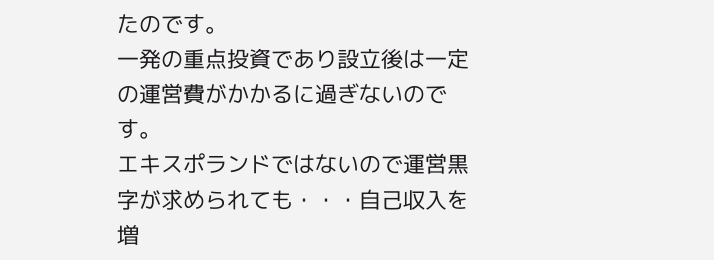たのです。
一発の重点投資であり設立後は一定の運営費がかかるに過ぎないのです。
エキスポランドではないので運営黒字が求められても・・・自己収入を増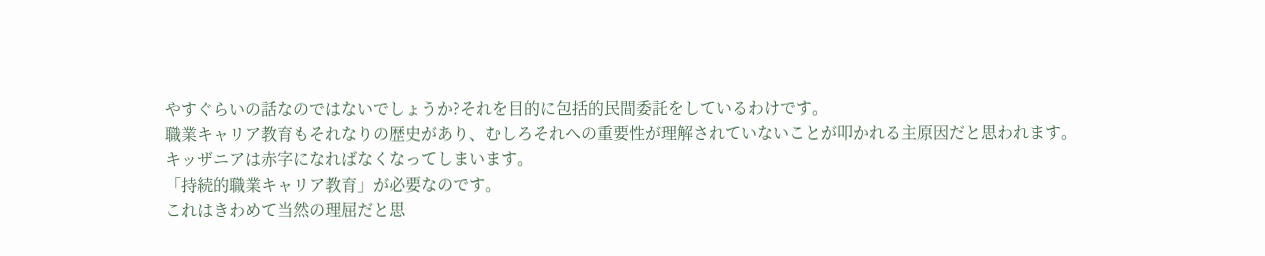やすぐらいの話なのではないでしょうか?それを目的に包括的民間委託をしているわけです。
職業キャリア教育もそれなりの歴史があり、むしろそれへの重要性が理解されていないことが叩かれる主原因だと思われます。
キッザニアは赤字になればなくなってしまいます。
「持続的職業キャリア教育」が必要なのです。
これはきわめて当然の理屈だと思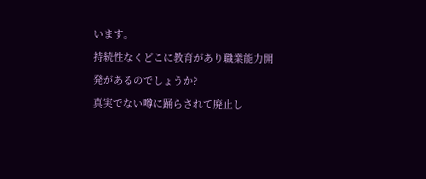います。
持続性なくどこに教育があり職業能力開発があるのでしょうか?
真実でない噂に踊らされて廃止し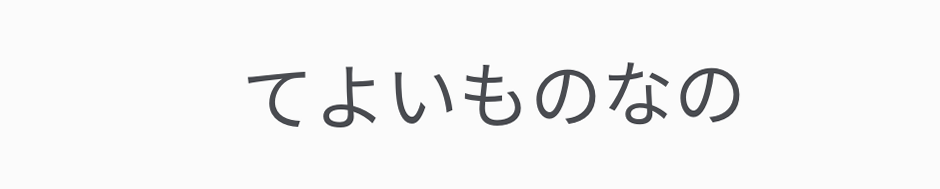てよいものなの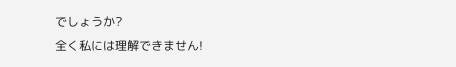でしょうか?
全く私には理解できません!